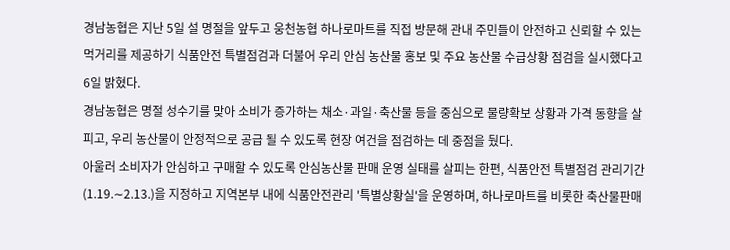경남농협은 지난 5일 설 명절을 앞두고 웅천농협 하나로마트를 직접 방문해 관내 주민들이 안전하고 신뢰할 수 있는 먹거리를 제공하기 식품안전 특별점검과 더불어 우리 안심 농산물 홍보 및 주요 농산물 수급상황 점검을 실시했다고 6일 밝혔다.
경남농협은 명절 성수기를 맞아 소비가 증가하는 채소·과일·축산물 등을 중심으로 물량확보 상황과 가격 동향을 살피고, 우리 농산물이 안정적으로 공급 될 수 있도록 현장 여건을 점검하는 데 중점을 뒀다.
아울러 소비자가 안심하고 구매할 수 있도록 안심농산물 판매 운영 실태를 살피는 한편, 식품안전 특별점검 관리기간(1.19.∼2.13.)을 지정하고 지역본부 내에 식품안전관리 '특별상황실'을 운영하며, 하나로마트를 비롯한 축산물판매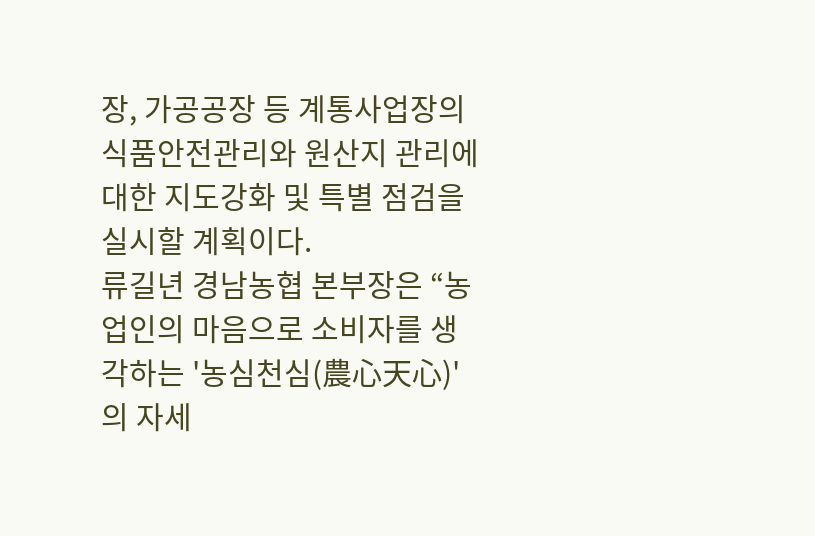장, 가공공장 등 계통사업장의 식품안전관리와 원산지 관리에 대한 지도강화 및 특별 점검을 실시할 계획이다.
류길년 경남농협 본부장은 “농업인의 마음으로 소비자를 생각하는 '농심천심(農心天心)'의 자세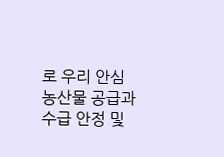로 우리 안심농산물 공급과 수급 안정 및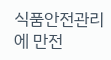식품안전관리에 만전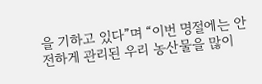을 기하고 있다”며 “이번 명절에는 안전하게 관리된 우리 농산물을 많이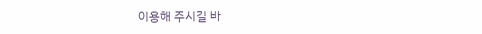이용해 주시길 바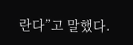란다”고 말했다.